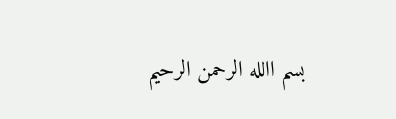بسم االله الرحمن الرحیم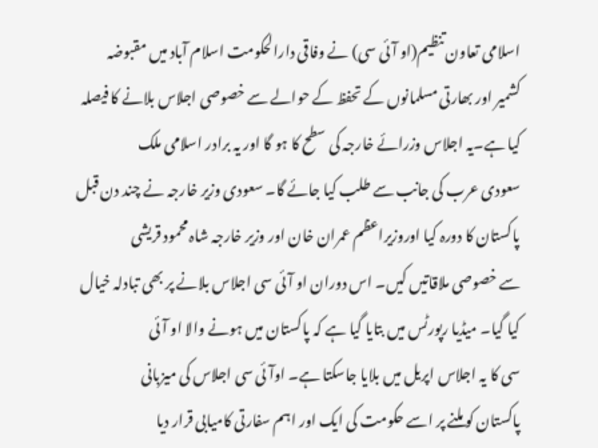اسلامی تعاون تنظیم(او آئی سی) نے وفاقی دارالحکومت اسلام آباد میں مقبوضہ
کشمیر اور بھارتی مسلمانوں کے تحفظ کے حوالے سے خصوصی اجلاس بلانے کا فیصلہ
کیا ہے۔یہ اجلاس وزرائے خارجہ کی سطح کا ہو گا اور یہ برادر اسلامی ملک
سعودی عرب کی جانب سے طلب کیا جائے گا۔ سعودی وزیر خارجہ نے چند دن قبل
پاکستان کا دورہ کیا اوروزیراعظم عمران خان اور وزیر خارجہ شاہ محمود قریشی
سے خصوصی ملاقاتیں کیں۔ اس دوران او آئی سی اجلاس بلانے پر بھی تبادلہ خیال
کیا گیا۔ میڈیا رپورٹس میں بتایا گیا ہے کہ پاکستان میں ہونے والا او آئی
سی کا یہ اجلاس اپریل میں بلایا جاسکتا ہے۔ اوآئی سی اجلاس کی میزبانی
پاکستان کو ملنے پر اسے حکومت کی ایک اور اہم سفارتی کامیابی قرار دیا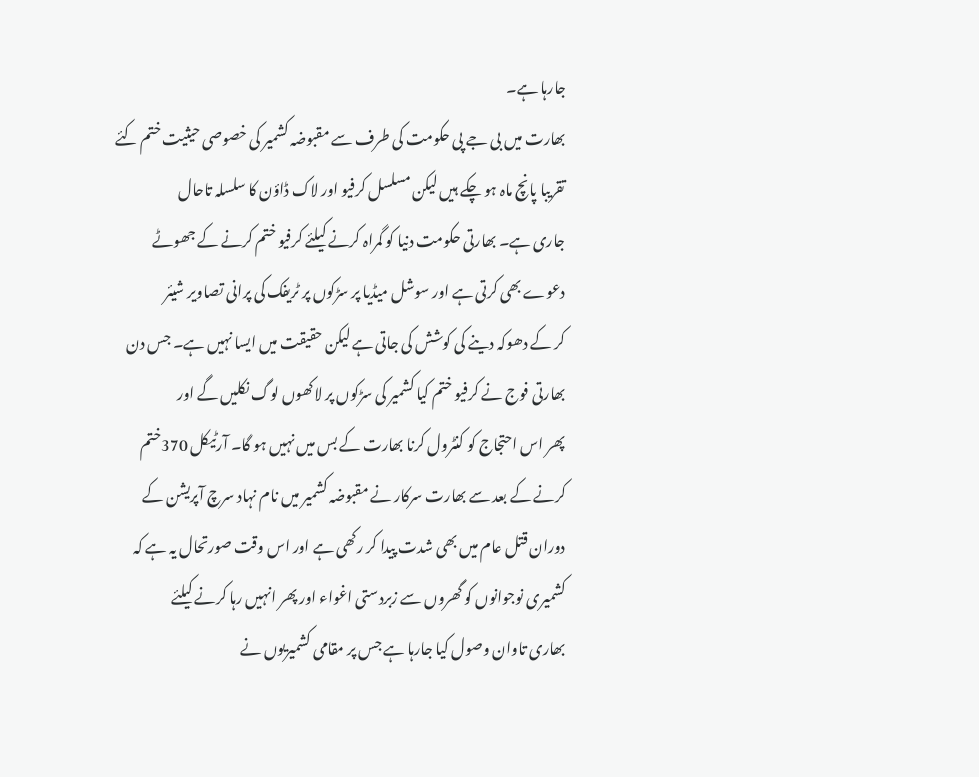جارہا ہے۔
بھارت میں بی جے پی حکومت کی طرف سے مقبوضہ کشمیر کی خصوصی حیثیت ختم کئے
تقریبا پانچ ماہ ہو چکے ہیں لیکن مسلسل کرفیو اور لاک ڈاؤن کا سلسلہ تاحال
جاری ہے۔ بھارتی حکومت دنیا کو گمراہ کرنے کیلئے کرفیو ختم کرنے کے جھوٹے
دعوے بھی کرتی ہے اور سوشل میڈیا پر سڑکوں پر ٹریفک کی پرانی تصاویر شیئر
کر کے دھوکہ دینے کی کوشش کی جاتی ہے لیکن حقیقت میں ایسا نہیں ہے۔ جس دن
بھارتی فوج نے کرفیو ختم کیا کشمیر کی سڑکوں پر لاکھوں لوگ نکلیں گے اور
پھر اس احتجاج کو کنٹرول کرنا بھارت کے بس میں نہیں ہو گا۔ آرٹیکل 370ختم
کرنے کے بعد سے بھارت سرکار نے مقبوضہ کشمیر میں نام نہاد سرچ آپریشن کے
دوران قتل عام میں بھی شدت پیدا کر رکھی ہے اور اس وقت صورتحال یہ ہے کہ
کشمیری نوجوانوں کو گھروں سے زبردستی اغواء اور پھر انہیں رہا کرنے کیلئے
بھاری تاوان وصول کیا جارہا ہے جس پر مقامی کشمیریوں نے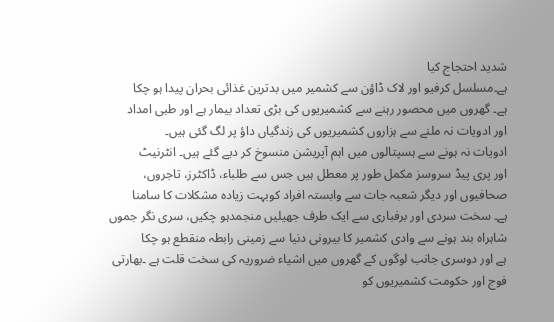شدید احتجاج کیا
ہے۔مسلسل کرفیو اور لاک ڈاؤن سے کشمیر میں بدترین غذائی بحران پیدا ہو چکا
ہے۔ گھروں میں محصور رہنے سے کشمیریوں کی بڑی تعداد بیمار ہے اور طبی امداد
اور ادویات نہ ملنے سے ہزاروں کشمیریوں کی زندگیاں داؤ پر لگ گئی ہیں۔
ادویات نہ ہونے سے ہسپتالوں میں اہم آپریشن منسوخ کر دیے گئے ہیں۔ انٹرنیٹ
اور پری پیڈ سروسز مکمل طور پر معطل ہیں جس سے طلباء، ڈاکٹرز، تاجروں،
صحافیوں اور دیگر شعبہ جات سے وابستہ افراد کوبہت زیادہ مشکلات کا سامنا
ہے۔ سخت سردی اور برفباری سے ایک طرف جھیلیں منجمدہو چکیں، سری نگر جموں
شاہراہ بند ہونے سے وادی کشمیر کا بیرونی دنیا سے زمینی رابطہ منقطع ہو چکا
ہے اور دوسری جانب لوگوں کے گھروں میں اشیاء ضروریہ کی سخت قلت ہے ۔بھارتی
فوج اور حکومت کشمیریوں کو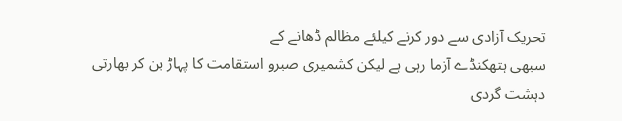تحریک آزادی سے دور کرنے کیلئے مظالم ڈھانے کے
سبھی ہتھکنڈے آزما رہی ہے لیکن کشمیری صبرو استقامت کا پہاڑ بن کر بھارتی
دہشت گردی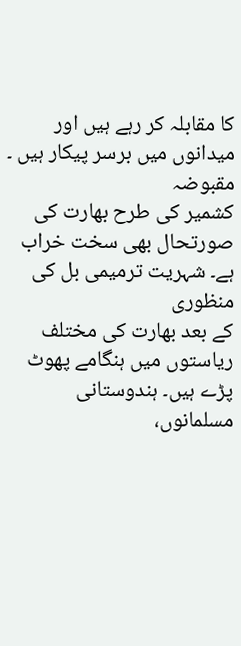کا مقابلہ کر رہے ہیں اور میدانوں میں برسر پیکار ہیں ۔ مقبوضہ
کشمیر کی طرح بھارت کی صورتحال بھی سخت خراب ہے۔ شہریت ترمیمی بل کی منظوری
کے بعد بھارت کی مختلف ریاستوں میں ہنگامے پھوٹ پڑے ہیں۔ ہندوستانی
مسلمانوں،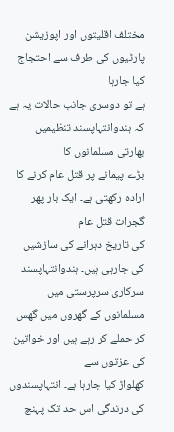مختلف اقلیتوں اور اپوزیشن پارٹیوں کی طرف سے احتجاج کیا جارہا
ہے تو دوسری جانب حالات یہ ہے کہ ہندوانتہاپسند تنظیمیں بھارتی مسلمانوں کا
بڑے پیمانے پر قتل عام کرنے کا ارادہ رکھتی ہے۔ ایک بار پھر گجرات قتل عام
کی تاریخ دہرانے کی سازشیں کی جارہی ہیں۔ ہندوانتہاپسند سرکاری سرپرستی میں
مسلمانوں کے گھروں میں گھس کر حملے کر رہے ہیں اور خواتین کی عزتوں سے
کھلواڑ کیا جارہا ہے۔ انتہاپسندوں کی درندگی اس حد تک پہنچ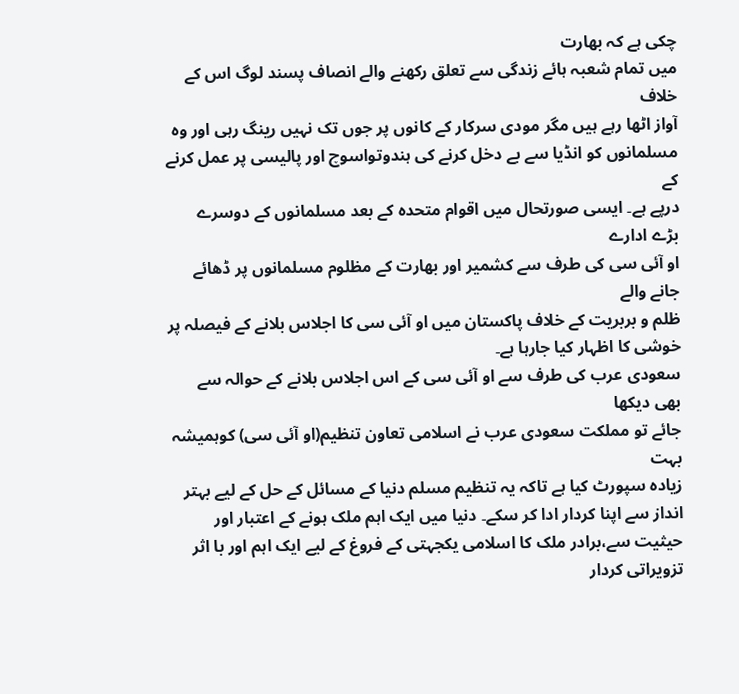چکی ہے کہ بھارت
میں تمام شعبہ ہائے زندگی سے تعلق رکھنے والے انصاف پسند لوگ اس کے خلاف
آواز اٹھا رہے ہیں مگر مودی سرکار کے کانوں پر جوں تک نہیں رینگ رہی اور وہ
مسلمانوں کو انڈیا سے بے دخل کرنے کی ہندوتواسوچ اور پالیسی پر عمل کرنے کے
درپے ہے۔ ایسی صورتحال میں اقوام متحدہ کے بعد مسلمانوں کے دوسرے بڑے ادارے
او آئی سی کی طرف سے کشمیر اور بھارت کے مظلوم مسلمانوں پر ڈھائے جانے والے
ظلم و بربریت کے خلاف پاکستان میں او آئی سی کا اجلاس بلانے کے فیصلہ پر
خوشی کا اظہار کیا جارہا ہے۔
سعودی عرب کی طرف سے او آئی سی کے اس اجلاس بلانے کے حوالہ سے بھی دیکھا
جائے تو مملکت سعودی عرب نے اسلامی تعاون تنظیم(او آئی سی) کوہمیشہ بہت
زیادہ سپورٹ کیا ہے تاکہ یہ تنظیم مسلم دنیا کے مسائل کے حل کے لیے بہتر
انداز سے اپنا کردار ادا کر سکے۔ دنیا میں ایک اہم ملک ہونے کے اعتبار اور
حیثیت سے،برادر ملک کا اسلامی یکجہتی کے فروغ کے لیے ایک اہم اور با اثر
تزویراتی کردار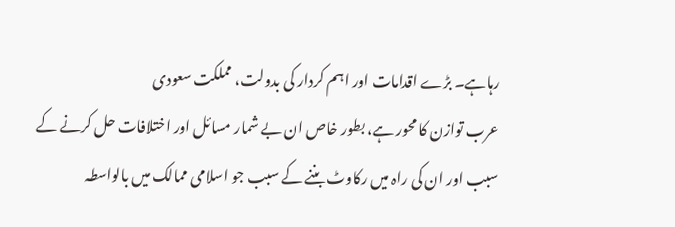رہاہے۔ بڑے اقدامات اور اہم کردار کی بدولت، مملکت سعودی
عرب توازن کا محور ہے، بطور خاص ان بے شمار مسائل اور اختلافات حل کرنے کے
سبب اور ان کی راہ میں رکاوٹ بننے کے سبب جو اسلامی ممالک میں بالواسطہ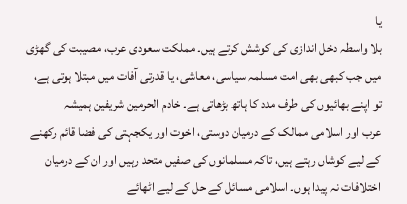یا
بلا واسطہ دخل اندازی کی کوشش کرتے ہیں۔ مملکت سعودی عرب، مصیبت کی گھڑی
میں جب کبھی بھی امت مسلمہ سیاسی، معاشی، یا قدرتی آفات میں مبتلا ہوتی ہے،
تو اپنے بھائیوں کی طرف مدد کا ہاتھ بڑھاتی ہے۔ خادم الحرمین شریفین ہمیشہ
عرب اور اسلامی ممالک کے درمیان دوستی، اخوت اور یکجہتی کی فضا قائم رکھنے
کے لیے کوشاں رہتے ہیں، تاکہ مسلمانوں کی صفیں متحد رہیں اور ان کے درمیان
اختلافات نہ پیدا ہوں۔ اسلامی مسائل کے حل کے لیے اٹھائے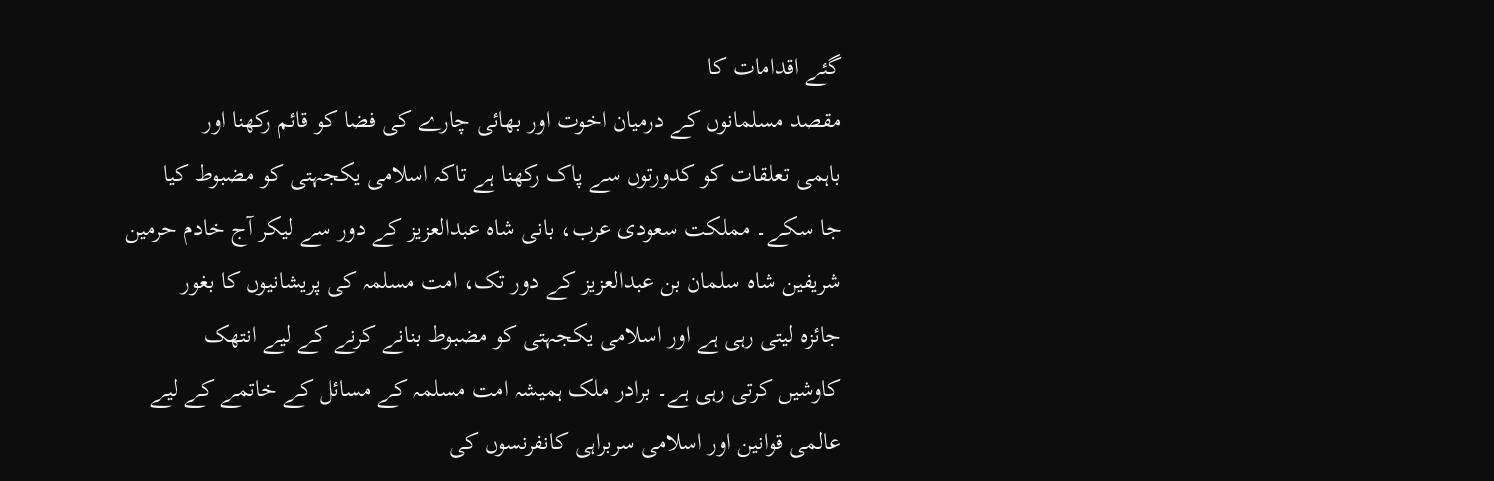گئے اقدامات کا
مقصد مسلمانوں کے درمیان اخوت اور بھائی چارے کی فضا کو قائم رکھنا اور
باہمی تعلقات کو کدورتوں سے پاک رکھنا ہے تاکہ اسلامی یکجہتی کو مضبوط کیا
جا سکے۔ مملکت سعودی عرب، بانی شاہ عبدالعزیز کے دور سے لیکر آج خادم حرمین
شریفین شاہ سلمان بن عبدالعزیز کے دور تک، امت مسلمہ کی پریشانیوں کا بغور
جائزہ لیتی رہی ہے اور اسلامی یکجہتی کو مضبوط بنانے کرنے کے لیے انتھک
کاوشیں کرتی رہی ہے۔ برادر ملک ہمیشہ امت مسلمہ کے مسائل کے خاتمے کے لیے
عالمی قوانین اور اسلامی سربراہی کانفرنسوں کی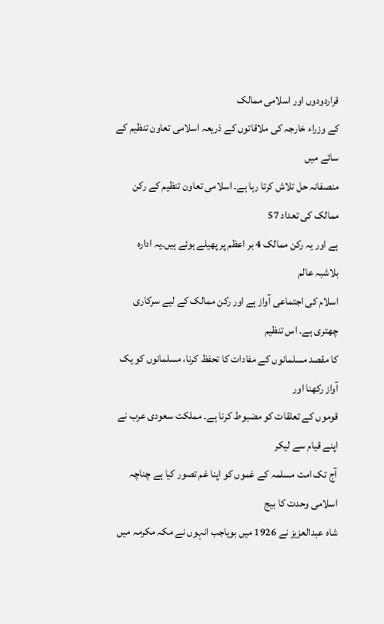قراردودوں اور اسلامی ممالک
کے وزراء خارجہ کی ملاقاتوں کے ذریعہ اسلامی تعاون تنظیم کے سائے میں
منصفانہ حل تلاش کرتا رہا ہے۔ اسلامی تعاون تنظیم کے رکن ممالک کی تعداد 57
ہے اور یہ رکن ممالک 4 بر اعظم پر پھیلے ہوئے ہیں۔یہ ادارہ بلاشبہ عالم
اسلام کی اجتماعی آواز ہے اور رکن ممالک کے لیے سرکاری چھتری ہے۔ اس تنظیم
کا مقصد مسلمانوں کے مفادات کا تحفظ کرنا، مسلمانوں کو یک آواز رکھنا اور
قوموں کے تعلقات کو مضبوط کرنا ہے۔ مملکت سعودی عرب نے اپنے قیام سے لیکر
آج تک امت مسلمہ کے غموں کو اپنا غم تصور کیا ہے چناچہ اسلامی وحدت کا بیج
شاہ عبدالعزیز نے 1926 میں بویاجب انہوں نے مکہ مکرمہ میں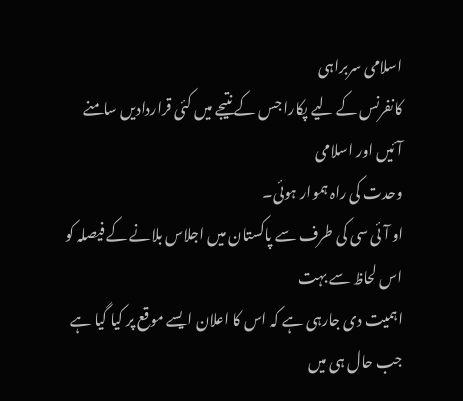اسلامی سربراہی
کانفرنس کے لیے پکارا جس کے نتیجے میں کئی قراردادیں سامنے آئیں اور اسلامی
وحدت کی راہ ہموار ہوئی۔
او آئی سی کی طرف سے پاکستان میں اجلاس بلانے کے فیصلہ کو اس لحاظ سے بہت
اہمیت دی جارہی ہے کہ اس کا اعلان ایسے موقع پر کیا گیا ہے جب حال ہی میں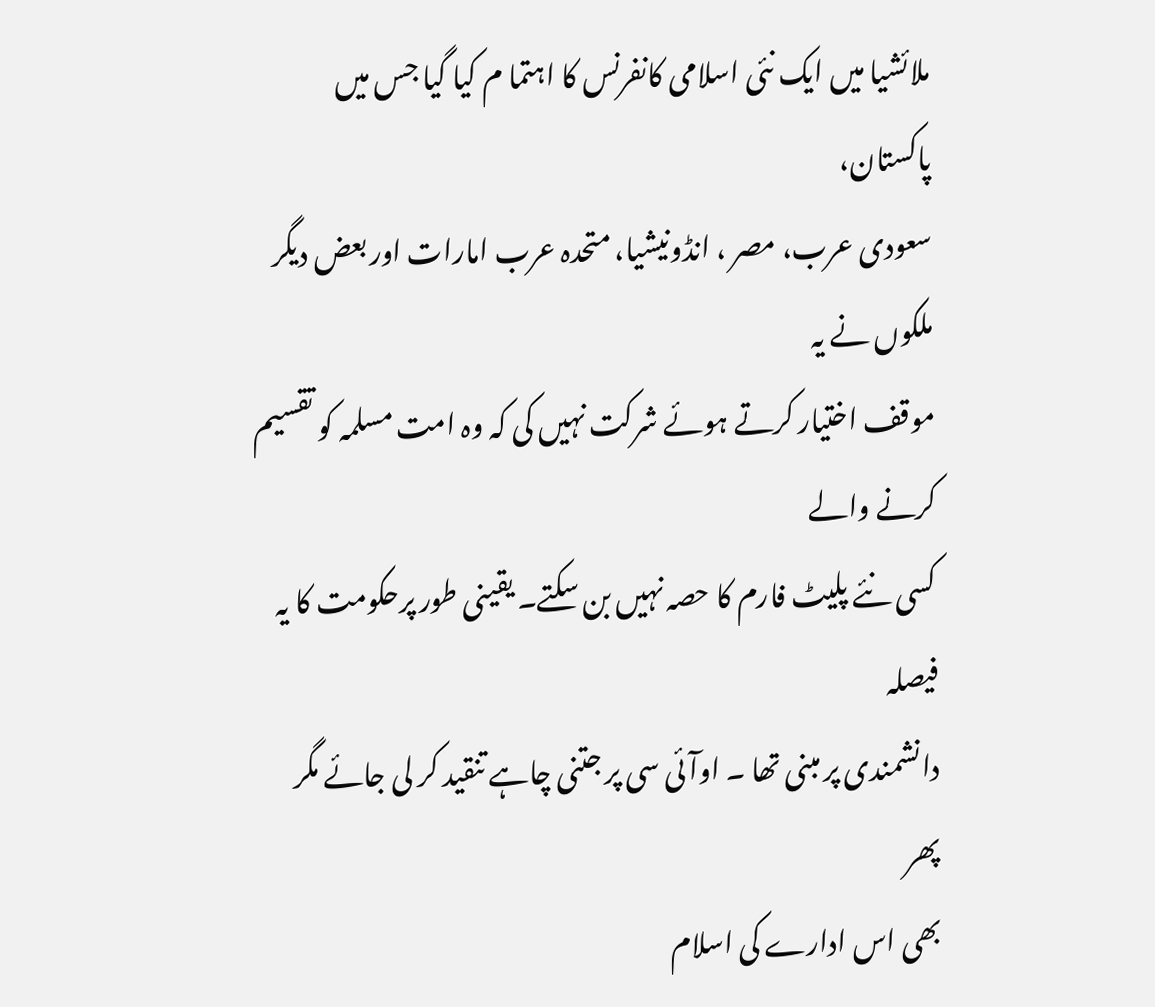ملائشیا میں ایک نئی اسلامی کانفرنس کا اہتما م کیا گیا جس میں پاکستان،
سعودی عرب، مصر ، انڈونیشیا، متحدہ عرب امارات اور بعض دیگر ملکوں نے یہ
موقف اختیار کرتے ہوئے شرکت نہیں کی کہ وہ امت مسلمہ کو تقسیم کرنے والے
کسی نئے پلیٹ فارم کا حصہ نہیں بن سکتے۔ یقینی طور پرحکومت کا یہ فیصلہ
دانشمندی پر مبنی تھا ۔ اوآئی سی پر جتنی چاہے تنقید کر لی جائے مگر پھر
بھی اس ادارے کی اسلام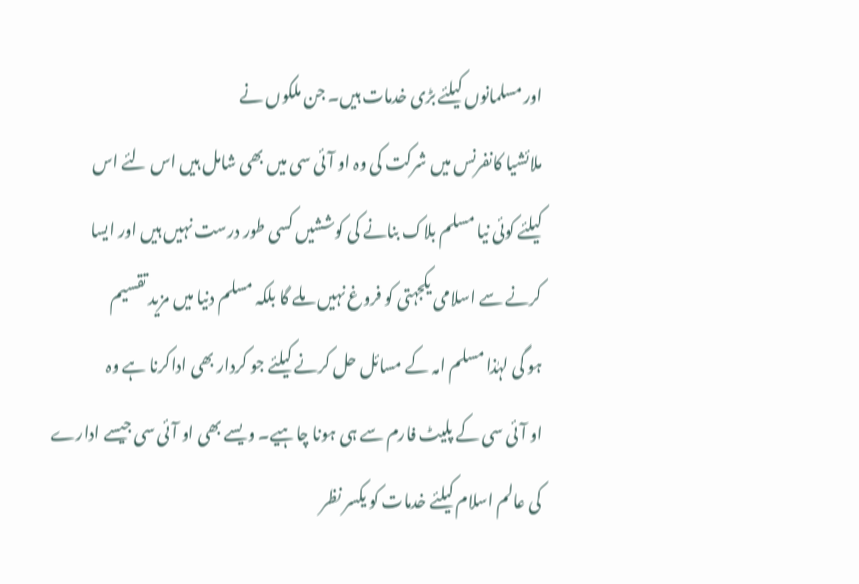اور مسلمانوں کیلئے بڑی خدمات ہیں۔ جن ملکوں نے
ملائشیا کانفرنس میں شرکت کی وہ او آئی سی میں بھی شامل ہیں اس لئے اس
کیلئے کوئی نیا مسلم بلاک بنانے کی کوششیں کسی طور درست نہیں ہیں اور ایسا
کرنے سے اسلامی یکجہتی کو فروغ نہیں ملے گا بلکہ مسلم دنیا میں مزید تقسیم
ہو گی لہٰذا مسلم امہ کے مسائل حل کرنے کیلئے جو کردار بھی اداکرنا ہے وہ
او آئی سی کے پلیٹ فارم سے ہی ہونا چاہیے۔ ویسے بھی او آئی سی جیسے ادارے
کی عالم اسلام کیلئے خدمات کو یکسر نظر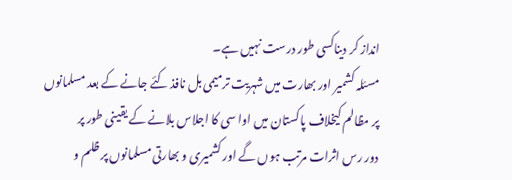انداز کر دیناکسی طور درست نہیں ہے۔
مسئلہ کشمیر اور بھارت میں شہریت ترمیمی بل نافذ کئے جانے کے بعد مسلمانوں
پر مظالم کیخلاف پاکستان میں اوا سی کا اجلاس بلانے کے یقینی طور پر
دور رس اثرات مرتب ہوں گے اور کشمیری و بھارتی مسلمانوں پر ظلم و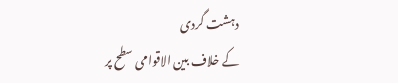دہشت گردی
کے خلاف بین الاقوامی سطح پر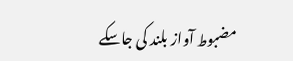مضبوط آواز بلند کی جاسکے